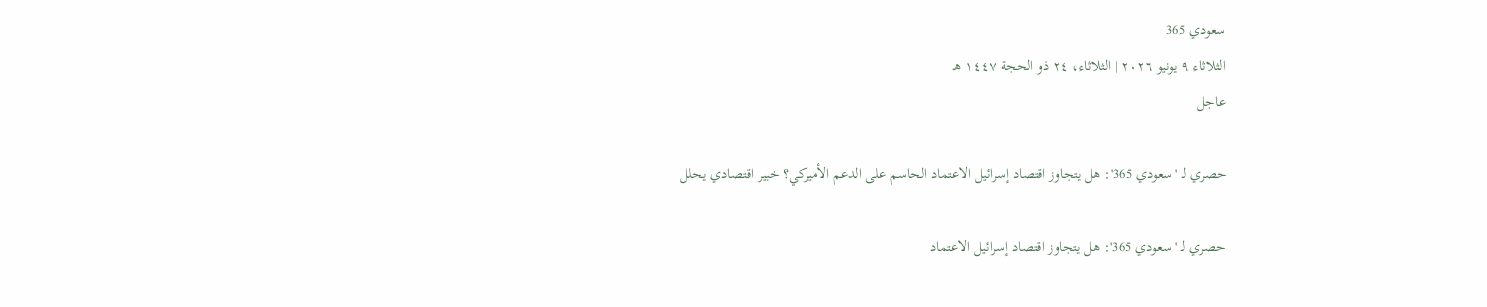سعودي 365
الثلاثاء ٩ يونيو ٢٠٢٦ | الثلاثاء، ٢٤ ذو الحجة ١٤٤٧ هـ
عاجل

حصري لـ 'سعودي 365': هل يتجاوز اقتصاد إسرائيل الاعتماد الحاسم على الدعم الأميركي؟ خبير اقتصادي يحلل

حصري لـ 'سعودي 365': هل يتجاوز اقتصاد إسرائيل الاعتماد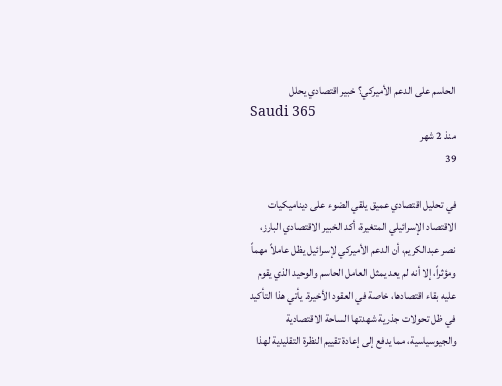الحاسم على الدعم الأميركي؟ خبير اقتصادي يحلل
Saudi 365
منذ 2 شهر
39

في تحليل اقتصادي عميق يلقي الضوء على ديناميكيات الاقتصاد الإسرائيلي المتغيرة، أكد الخبير الاقتصادي البارز، نصر عبدالكريم، أن الدعم الأميركي لإسرائيل يظل عاملاً مهماً ومؤثراً، إلا أنه لم يعد يمثل العامل الحاسم والوحيد الذي يقوم عليه بقاء اقتصادها، خاصة في العقود الأخيرة. يأتي هذا التأكيد في ظل تحولات جذرية شهدتها الساحة الاقتصادية والجيوسياسية، مما يدفع إلى إعادة تقييم النظرة التقليدية لهذا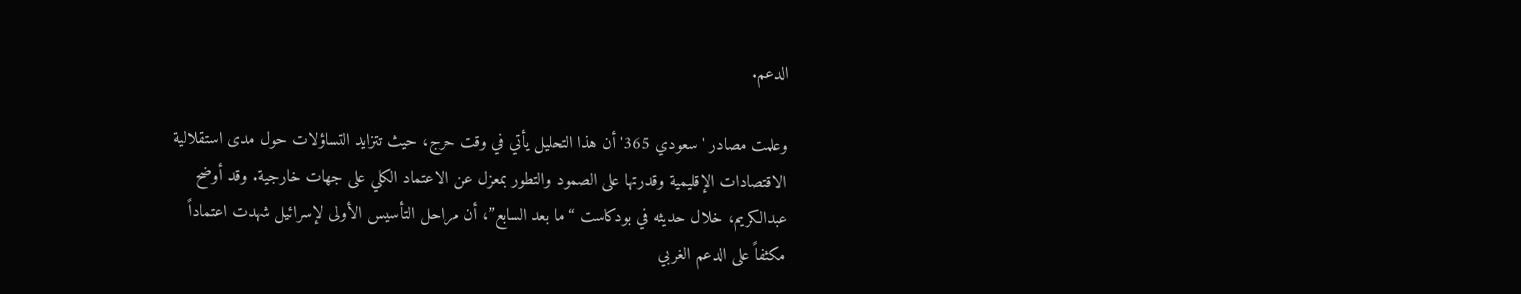الدعم.

وعلمت مصادر 'سعودي 365' أن هذا التحليل يأتي في وقت حرج، حيث تتزايد التساؤلات حول مدى استقلالية الاقتصادات الإقليمية وقدرتها على الصمود والتطور بمعزل عن الاعتماد الكلي على جهات خارجية. وقد أوضح عبدالكريم، خلال حديثه في بودكاست “ما بعد السابع”، أن مراحل التأسيس الأولى لإسرائيل شهدت اعتماداً مكثفاً على الدعم الغربي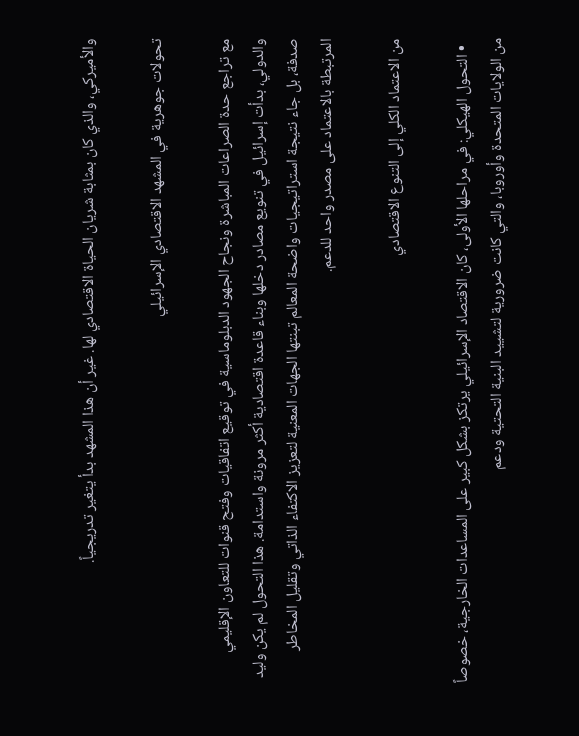والأميركي، والذي كان بمثابة شريان الحياة الاقتصادي لها. غير أن هذا المشهد بدأ يتغير تدريجياً.

تحولات جوهرية في المشهد الاقتصادي الإسرائيلي

مع تراجع حدة الصراعات المباشرة ونجاح الجهود الدبلوماسية في توقيع اتفاقيات وفتح قنوات للتعاون الإقليمي والدولي، بدأت إسرائيل في تنويع مصادر دخلها وبناء قاعدة اقتصادية أكثر مرونة واستدامة. هذا التحول لم يكن وليد صدفة، بل جاء نتيجة استراتيجيات واضحة المعالم تبنتها الجهات المعنية لتعزيز الاكتفاء الذاتي وتقليل المخاطر المرتبطة بالاعتماد على مصدر واحد للدعم.

من الاعتماد الكلي إلى التنوع الاقتصادي

  • التحول الهيكلي: في مراحلها الأولى، كان الاقتصاد الإسرائيلي يرتكز بشكل كبير على المساعدات الخارجية، خصوصاً من الولايات المتحدة وأوروبا، والتي كانت ضرورية لتشييد البنية التحتية ودعم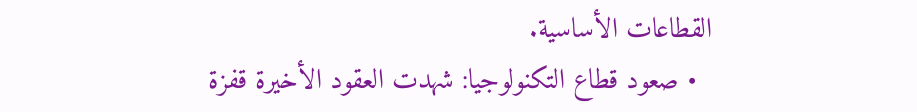القطاعات الأساسية.
  • صعود قطاع التكنولوجيا: شهدت العقود الأخيرة قفزة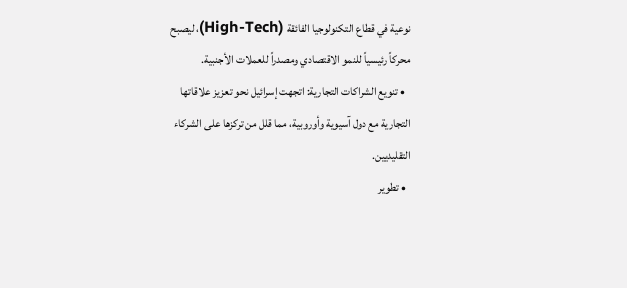نوعية في قطاع التكنولوجيا الفائقة (High-Tech)، ليصبح محركاً رئيسياً للنمو الاقتصادي ومصدراً للعملات الأجنبية.
  • تنويع الشراكات التجارية: اتجهت إسرائيل نحو تعزيز علاقاتها التجارية مع دول آسيوية وأوروبية، مما قلل من تركزها على الشركاء التقليديين.
  • تطوير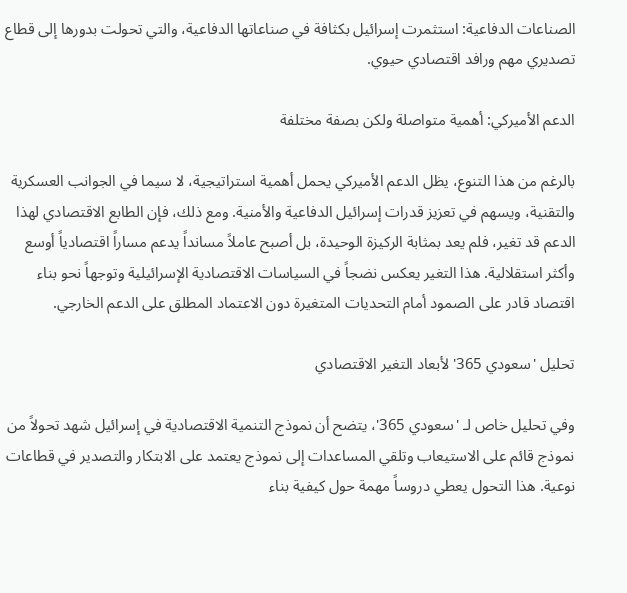الصناعات الدفاعية: استثمرت إسرائيل بكثافة في صناعاتها الدفاعية، والتي تحولت بدورها إلى قطاع تصديري مهم ورافد اقتصادي حيوي.

الدعم الأميركي: أهمية متواصلة ولكن بصفة مختلفة

بالرغم من هذا التنوع، يظل الدعم الأميركي يحمل أهمية استراتيجية، لا سيما في الجوانب العسكرية والتقنية، ويسهم في تعزيز قدرات إسرائيل الدفاعية والأمنية. ومع ذلك، فإن الطابع الاقتصادي لهذا الدعم قد تغير، فلم يعد بمثابة الركيزة الوحيدة، بل أصبح عاملاً مسانداً يدعم مساراً اقتصادياً أوسع وأكثر استقلالية. هذا التغير يعكس نضجاً في السياسات الاقتصادية الإسرائيلية وتوجهاً نحو بناء اقتصاد قادر على الصمود أمام التحديات المتغيرة دون الاعتماد المطلق على الدعم الخارجي.

تحليل 'سعودي 365' لأبعاد التغير الاقتصادي

وفي تحليل خاص لـ 'سعودي 365'، يتضح أن نموذج التنمية الاقتصادية في إسرائيل شهد تحولاً من نموذج قائم على الاستيعاب وتلقي المساعدات إلى نموذج يعتمد على الابتكار والتصدير في قطاعات نوعية. هذا التحول يعطي دروساً مهمة حول كيفية بناء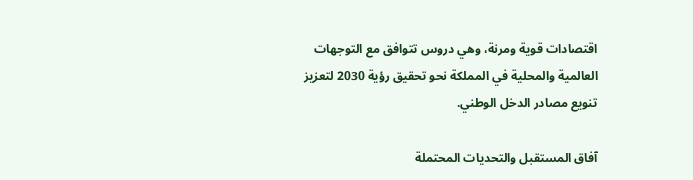اقتصادات قوية ومرنة، وهي دروس تتوافق مع التوجهات العالمية والمحلية في المملكة نحو تحقيق رؤية 2030 لتعزيز تنويع مصادر الدخل الوطني.

آفاق المستقبل والتحديات المحتملة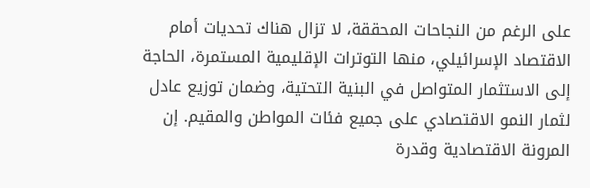على الرغم من النجاحات المحققة، لا تزال هناك تحديات أمام الاقتصاد الإسرائيلي، منها التوترات الإقليمية المستمرة، الحاجة إلى الاستثمار المتواصل في البنية التحتية، وضمان توزيع عادل لثمار النمو الاقتصادي على جميع فئات المواطن والمقيم. إن المرونة الاقتصادية وقدرة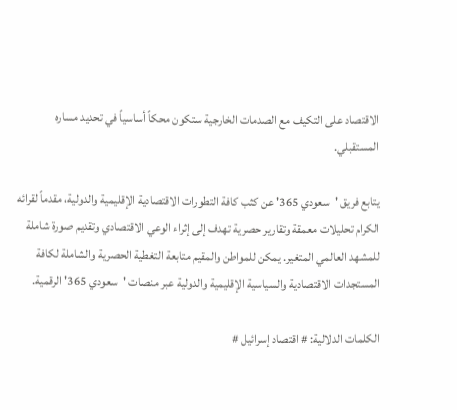الاقتصاد على التكيف مع الصدمات الخارجية ستكون محكاً أساسياً في تحديد مساره المستقبلي.

يتابع فريق 'سعودي 365' عن كثب كافة التطورات الاقتصادية الإقليمية والدولية، مقدماً لقرائه الكرام تحليلات معمقة وتقارير حصرية تهدف إلى إثراء الوعي الاقتصادي وتقديم صورة شاملة للمشهد العالمي المتغير. يمكن للمواطن والمقيم متابعة التغطية الحصرية والشاملة لكافة المستجدات الاقتصادية والسياسية الإقليمية والدولية عبر منصات 'سعودي 365' الرقمية.

الكلمات الدلالية: # اقتصاد إسرائيل #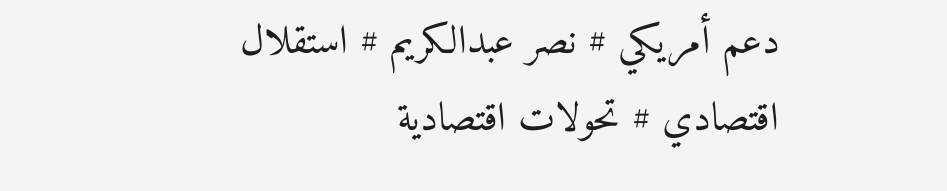دعم أمريكي # نصر عبدالكريم # استقلال اقتصادي # تحولات اقتصادية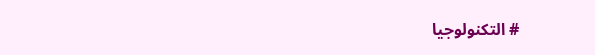# التكنولوجيا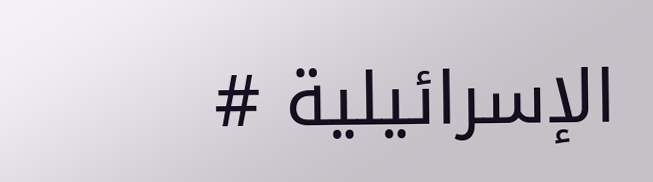الإسرائيلية #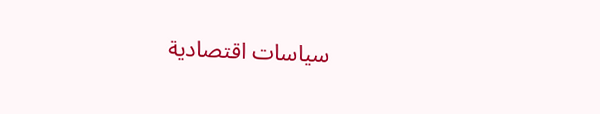سياسات اقتصادية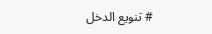# تنويع الدخل